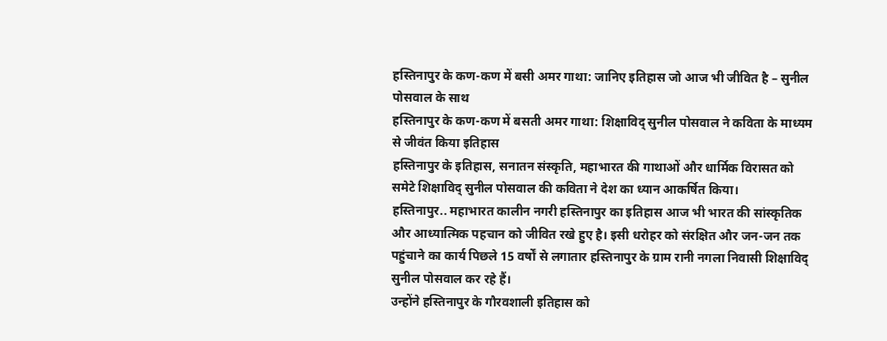हस्तिनापुर के कण-कण में बसी अमर गाथा: जानिए इतिहास जो आज भी जीवित है – सुनील पोसवाल के साथ
हस्तिनापुर के कण-कण में बसती अमर गाथा: शिक्षाविद् सुनील पोसवाल ने कविता के माध्यम से जीवंत किया इतिहास
हस्तिनापुर के इतिहास, सनातन संस्कृति, महाभारत की गाथाओं और धार्मिक विरासत को समेटे शिक्षाविद् सुनील पोसवाल की कविता ने देश का ध्यान आकर्षित किया।
हस्तिनापुर.. महाभारत कालीन नगरी हस्तिनापुर का इतिहास आज भी भारत की सांस्कृतिक और आध्यात्मिक पहचान को जीवित रखे हुए है। इसी धरोहर को संरक्षित और जन-जन तक पहुंचाने का कार्य पिछले 15 वर्षों से लगातार हस्तिनापुर के ग्राम रानी नगला निवासी शिक्षाविद् सुनील पोसवाल कर रहे हैं।
उन्होंने हस्तिनापुर के गौरवशाली इतिहास को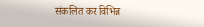संकलित कर विभिन्न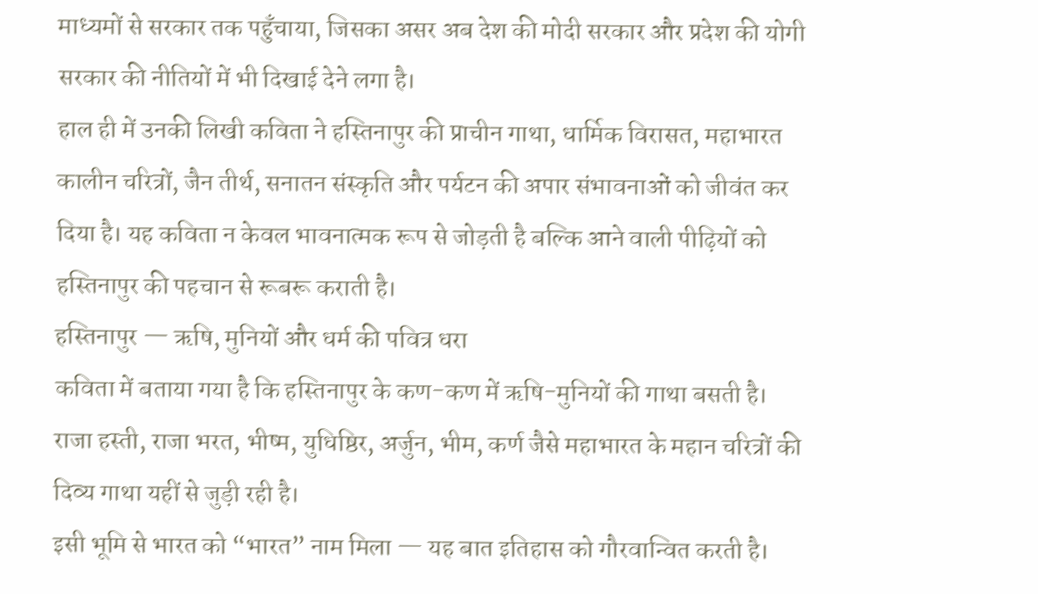माध्यमों से सरकार तक पहुँचाया, जिसका असर अब देश की मोदी सरकार और प्रदेश की योगी सरकार की नीतियों में भी दिखाई देने लगा है।
हाल ही में उनकी लिखी कविता ने हस्तिनापुर की प्राचीन गाथा, धार्मिक विरासत, महाभारत कालीन चरित्रों, जैन तीर्थ, सनातन संस्कृति और पर्यटन की अपार संभावनाओं को जीवंत कर दिया है। यह कविता न केवल भावनात्मक रूप से जोड़ती है बल्कि आने वाली पीढ़ियों को हस्तिनापुर की पहचान से रूबरू कराती है।
हस्तिनापुर — ऋषि, मुनियों और धर्म की पवित्र धरा
कविता में बताया गया है कि हस्तिनापुर के कण-कण में ऋषि-मुनियों की गाथा बसती है।
राजा हस्ती, राजा भरत, भीष्म, युधिष्ठिर, अर्जुन, भीम, कर्ण जैसे महाभारत के महान चरित्रों की दिव्य गाथा यहीं से जुड़ी रही है।
इसी भूमि से भारत को “भारत” नाम मिला — यह बात इतिहास को गौरवान्वित करती है।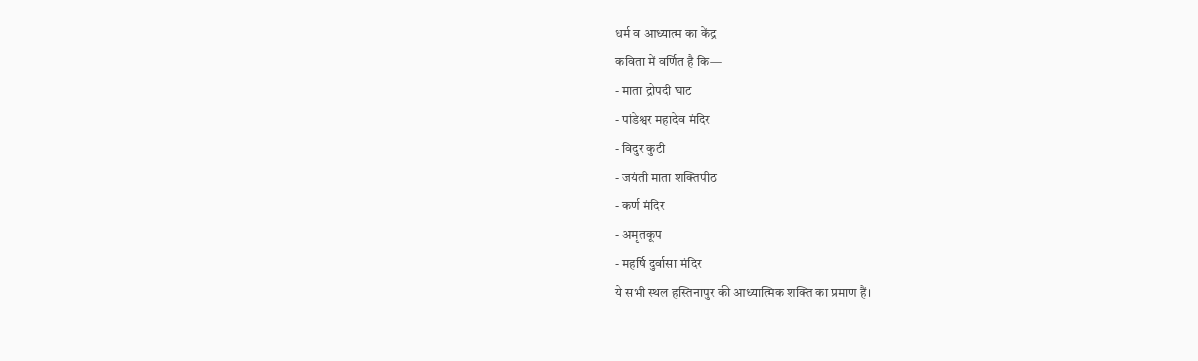धर्म व आध्यात्म का केंद्र
कविता में वर्णित है कि—
- माता द्रोपदी घाट
- पांडेश्वर महादेव मंदिर
- विदुर कुटी
- जयंती माता शक्तिपीठ
- कर्ण मंदिर
- अमृतकूप
- महर्षि दुर्वासा मंदिर
ये सभी स्थल हस्तिनापुर की आध्यात्मिक शक्ति का प्रमाण हैं।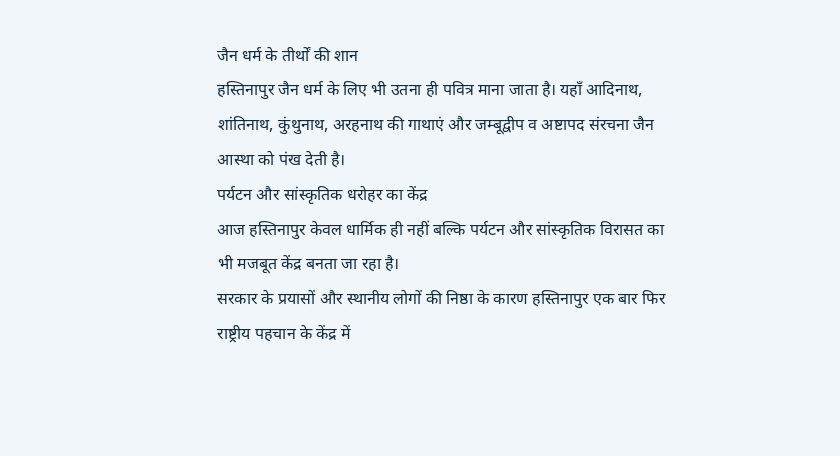जैन धर्म के तीर्थों की शान
हस्तिनापुर जैन धर्म के लिए भी उतना ही पवित्र माना जाता है। यहाँ आदिनाथ, शांतिनाथ, कुंथुनाथ, अरहनाथ की गाथाएं और जम्बूद्वीप व अष्टापद संरचना जैन आस्था को पंख देती है।
पर्यटन और सांस्कृतिक धरोहर का केंद्र
आज हस्तिनापुर केवल धार्मिक ही नहीं बल्कि पर्यटन और सांस्कृतिक विरासत का भी मजबूत केंद्र बनता जा रहा है।
सरकार के प्रयासों और स्थानीय लोगों की निष्ठा के कारण हस्तिनापुर एक बार फिर राष्ट्रीय पहचान के केंद्र में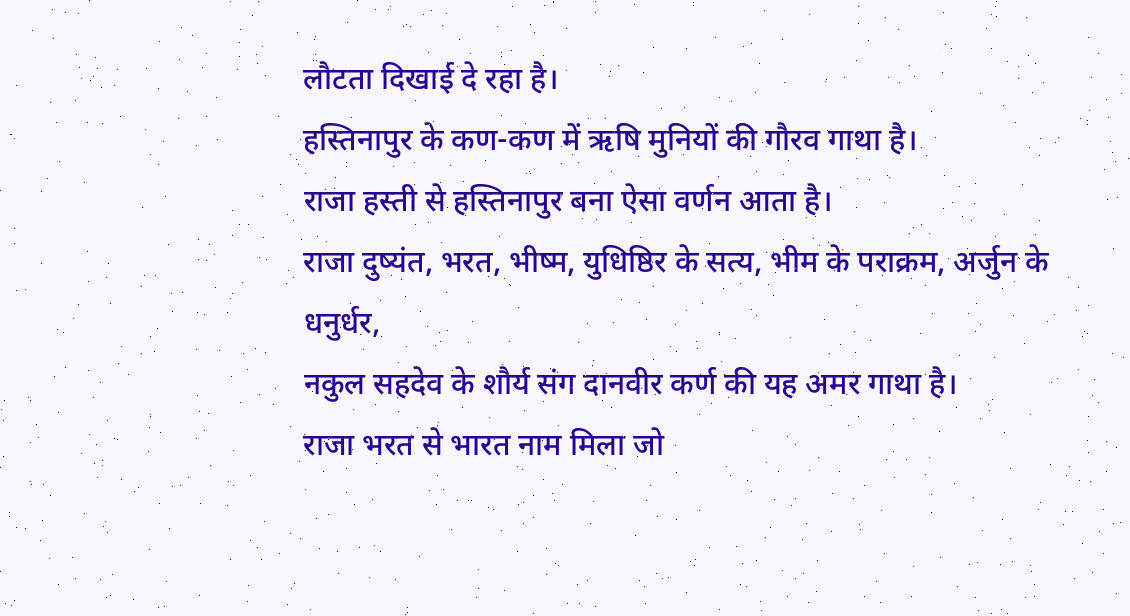लौटता दिखाई दे रहा है।
हस्तिनापुर के कण-कण में ऋषि मुनियों की गौरव गाथा है।
राजा हस्ती से हस्तिनापुर बना ऐसा वर्णन आता है।
राजा दुष्यंत, भरत, भीष्म, युधिष्ठिर के सत्य, भीम के पराक्रम, अर्जुन के धनुर्धर,
नकुल सहदेव के शौर्य संग दानवीर कर्ण की यह अमर गाथा है।
राजा भरत से भारत नाम मिला जो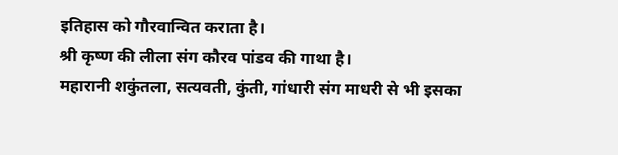इतिहास को गौरवान्वित कराता है।
श्री कृष्ण की लीला संग कौरव पांडव की गाथा है।
महारानी शकुंतला, सत्यवती, कुंती, गांधारी संग माधरी से भी इसका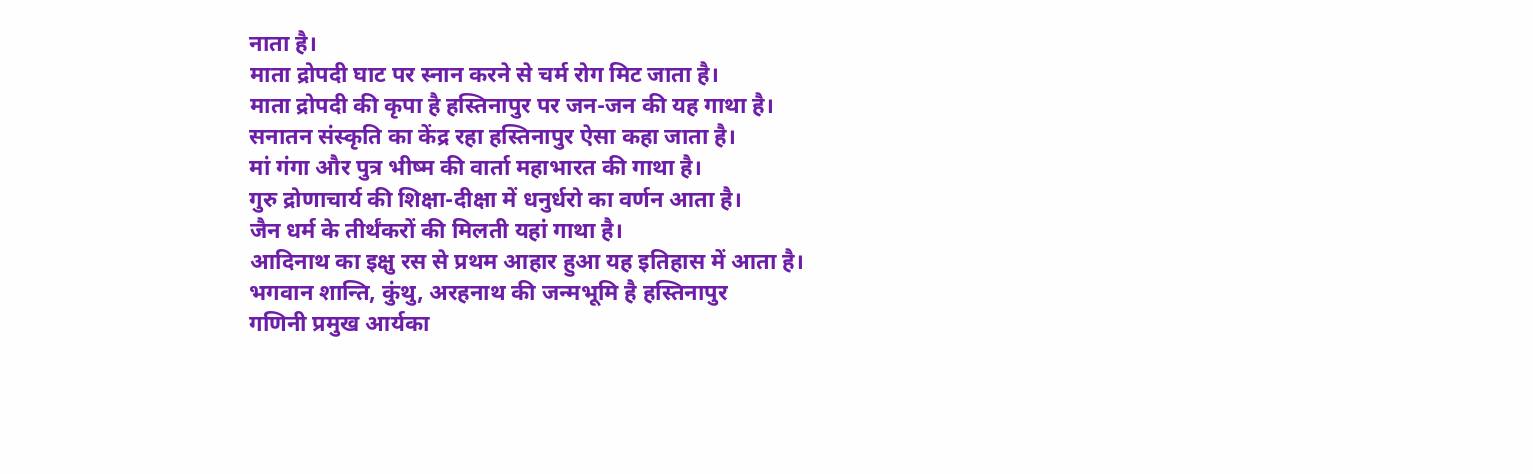नाता है।
माता द्रोपदी घाट पर स्नान करने से चर्म रोग मिट जाता है।
माता द्रोपदी की कृपा है हस्तिनापुर पर जन-जन की यह गाथा है।
सनातन संस्कृति का केंद्र रहा हस्तिनापुर ऐसा कहा जाता है।
मां गंगा और पुत्र भीष्म की वार्ता महाभारत की गाथा है।
गुरु द्रोणाचार्य की शिक्षा-दीक्षा में धनुर्धरो का वर्णन आता है।
जैन धर्म के तीर्थंकरों की मिलती यहां गाथा है।
आदिनाथ का इक्षु रस से प्रथम आहार हुआ यह इतिहास में आता है।
भगवान शान्ति, कुंथु, अरहनाथ की जन्मभूमि है हस्तिनापुर
गणिनी प्रमुख आर्यका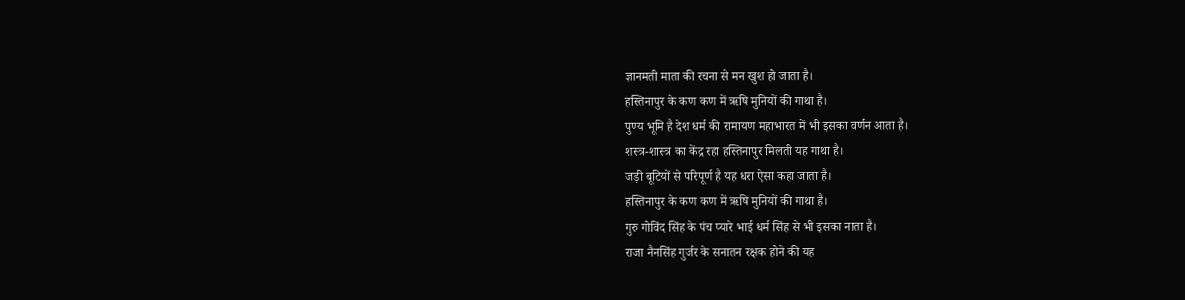ज्ञानमती माता की रचना से मन खुश हो जाता है।
हस्तिनापुर के कण कण में ऋषि मुनियों की गाथा है।
पुण्य भूमि है देश धर्म की रामायण महाभारत में भी इसका वर्णन आता है।
शस्त्र-शास्त्र का केंद्र रहा हस्तिनापुर मिलती यह गाथा है।
जड़ी बूटियों से परिपूर्ण है यह धरा ऐसा कहा जाता है।
हस्तिनापुर के कण कण में ऋषि मुनियों की गाथा है।
गुरु गोविंद सिंह के पंच प्यारे भाई धर्म सिंह से भी इसका नाता है।
राजा नैनसिंह गुर्जर के सनातन रक्षक होने की यह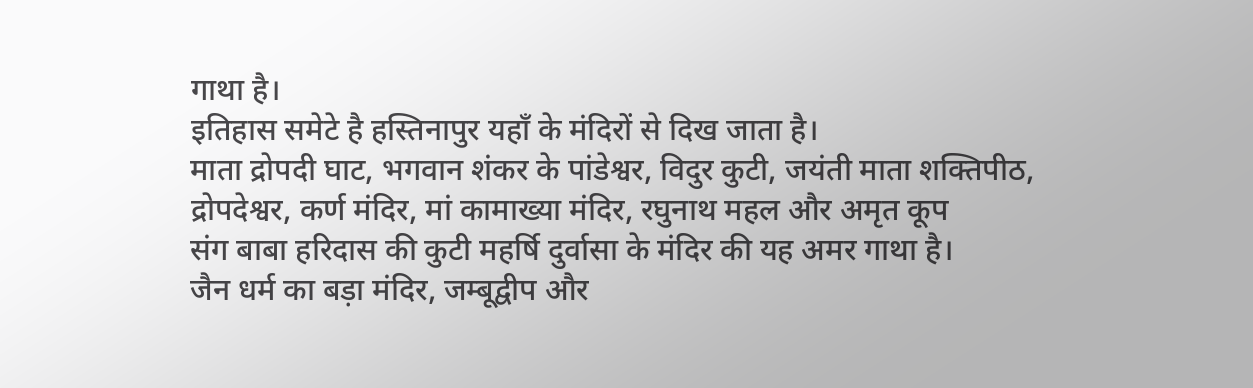गाथा है।
इतिहास समेटे है हस्तिनापुर यहाँ के मंदिरों से दिख जाता है।
माता द्रोपदी घाट, भगवान शंकर के पांडेश्वर, विदुर कुटी, जयंती माता शक्तिपीठ,
द्रोपदेश्वर, कर्ण मंदिर, मां कामाख्या मंदिर, रघुनाथ महल और अमृत कूप
संग बाबा हरिदास की कुटी महर्षि दुर्वासा के मंदिर की यह अमर गाथा है।
जैन धर्म का बड़ा मंदिर, जम्बूद्वीप और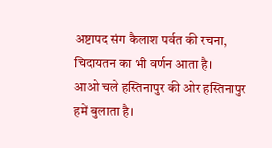अष्टापद संग कैलाश पर्वत की रचना,
चिदायतन का भी वर्णन आता है।
आओ चले हस्तिनापुर की ओर हस्तिनापुर हमें बुलाता है।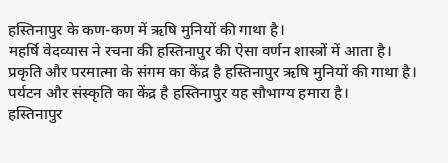हस्तिनापुर के कण-कण में ऋषि मुनियों की गाथा है।
महर्षि वेदव्यास ने रचना की हस्तिनापुर की ऐसा वर्णन शास्त्रों में आता है।
प्रकृति और परमात्मा के संगम का केंद्र है हस्तिनापुर ऋषि मुनियों की गाथा है।
पर्यटन और संस्कृति का केंद्र है हस्तिनापुर यह सौभाग्य हमारा है।
हस्तिनापुर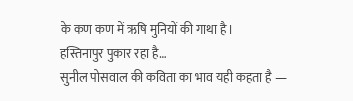के कण कण में ऋषि मुनियों की गाथा है।
हस्तिनापुर पुकार रहा है…
सुनील पोसवाल की कविता का भाव यही कहता है —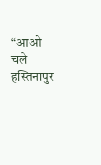“आओ चले हस्तिनापुर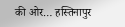की ओर… हस्तिनापुर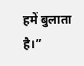हमें बुलाता है।”